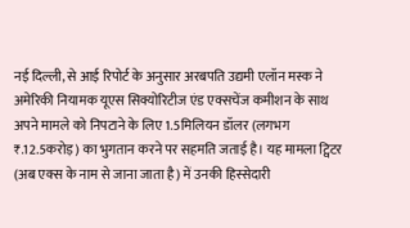नई दिल्ली, से आई रिपोर्ट के अनुसार अरबपति उद्यमी एलॉन मस्क ने अमेरिकी नियामक यूएस सिक्योरिटीज एंड एक्सचेंज कमीशन के साथ अपने मामले को निपटाने के लिए 1.5मिलियन डॉलर (लगभग ₹.12.5करोड़) का भुगतान करने पर सहमति जताई है। यह मामला ट्विटर (अब एक्स के नाम से जाना जाता है) में उनकी हिस्सेदारी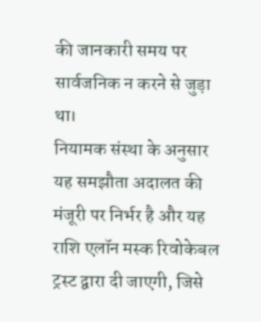की जानकारी समय पर सार्वजनिक न करने से जुड़ा था।
नियामक संस्था के अनुसार यह समझौता अदालत की मंजूरी पर निर्भर है और यह राशि एलॉन मस्क रिवोकेबल ट्रस्ट द्वारा दी जाएगी, जिसे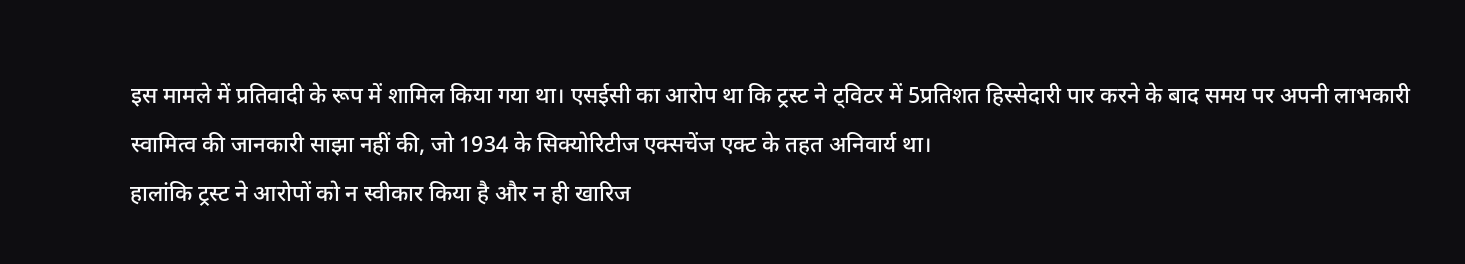इस मामले में प्रतिवादी के रूप में शामिल किया गया था। एसईसी का आरोप था कि ट्रस्ट ने ट्विटर में 5प्रतिशत हिस्सेदारी पार करने के बाद समय पर अपनी लाभकारी स्वामित्व की जानकारी साझा नहीं की, जो 1934 के सिक्योरिटीज एक्सचेंज एक्ट के तहत अनिवार्य था।
हालांकि ट्रस्ट ने आरोपों को न स्वीकार किया है और न ही खारिज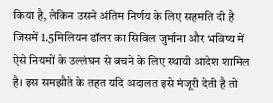किया है, लेकिन उसने अंतिम निर्णय के लिए सहमति दी है जिसमें 1.5मिलियन डॉलर का सिविल जुर्माना और भविष्य में ऐसे नियमों के उल्लंघन से बचने के लिए स्थायी आदेश शामिल है। इस समझौते के तहत यदि अदालत इसे मंजूरी देती है तो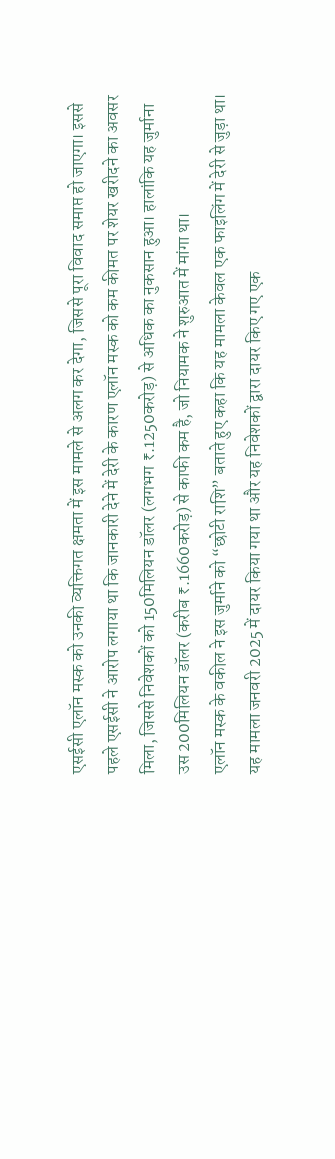एसईसी एलॉन मस्क को उनकी व्यक्तिगत क्षमता में इस मामले से अलग कर देगा, जिससे पूरा विवाद समाप्त हो जाएगा। इससे पहले एसईसी ने आरोप लगाया था कि जानकारी देने में देरी के कारण एलॉन मस्क को कम कीमत पर शेयर खरीदने का अवसर मिला, जिससे निवेशकों को 150मिलियन डॉलर (लगभग ₹.1250करोड़) से अधिक का नुकसान हुआ। हालांकि यह जुर्माना उस 200मिलियन डॉलर (करीब ₹.1660करोड़) से काफी कम है, जो नियामक ने शुरुआत में मांगा था।
एलॉन मस्क के वकील ने इस जुर्माने को “छोटी राशि” बताते हुए कहा कि यह मामला केवल एक फाइलिंग में देरी से जुड़ा था। यह मामला जनवरी 2025 में दायर किया गया था और यह निवेशकों द्वारा दायर किए गए एक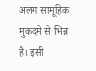अलग सामूहिक मुकदमे से भिन्न है। इसी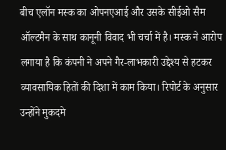बीच एलॉन मस्क का ओपनएआई और उसके सीईओ सैम ऑल्टमैन के साथ कानूनी विवाद भी चर्चा में है। मस्क ने आरोप लगाया है कि कंपनी ने अपने गैर-लाभकारी उद्देश्य से हटकर व्यावसायिक हितों की दिशा में काम किया। रिपोर्ट के अनुसार उन्होंने मुकदमे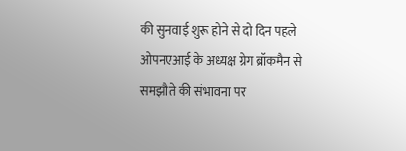की सुनवाई शुरू होने से दो दिन पहले ओपनएआई के अध्यक्ष ग्रेग ब्रॉकमैन से समझौते की संभावना पर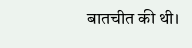बातचीत की थी।